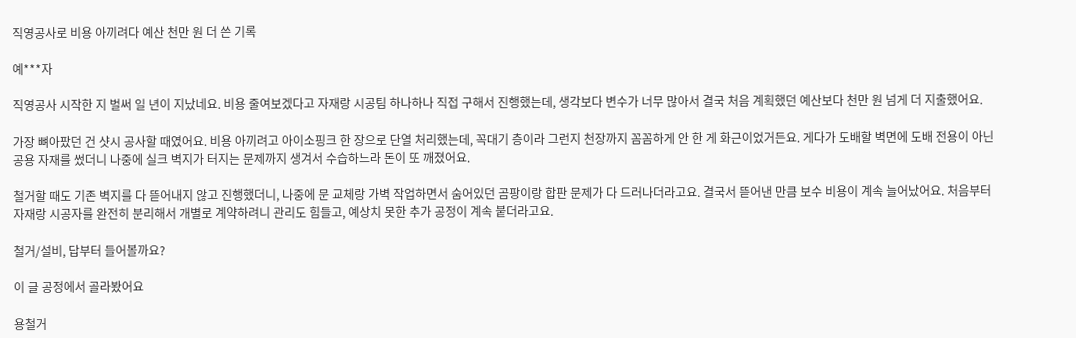직영공사로 비용 아끼려다 예산 천만 원 더 쓴 기록

예***자

직영공사 시작한 지 벌써 일 년이 지났네요. 비용 줄여보겠다고 자재랑 시공팀 하나하나 직접 구해서 진행했는데, 생각보다 변수가 너무 많아서 결국 처음 계획했던 예산보다 천만 원 넘게 더 지출했어요.

가장 뼈아팠던 건 샷시 공사할 때였어요. 비용 아끼려고 아이소핑크 한 장으로 단열 처리했는데, 꼭대기 층이라 그런지 천장까지 꼼꼼하게 안 한 게 화근이었거든요. 게다가 도배할 벽면에 도배 전용이 아닌 공용 자재를 썼더니 나중에 실크 벽지가 터지는 문제까지 생겨서 수습하느라 돈이 또 깨졌어요.

철거할 때도 기존 벽지를 다 뜯어내지 않고 진행했더니, 나중에 문 교체랑 가벽 작업하면서 숨어있던 곰팡이랑 합판 문제가 다 드러나더라고요. 결국서 뜯어낸 만큼 보수 비용이 계속 늘어났어요. 처음부터 자재랑 시공자를 완전히 분리해서 개별로 계약하려니 관리도 힘들고, 예상치 못한 추가 공정이 계속 붙더라고요.

철거/설비, 답부터 들어볼까요?

이 글 공정에서 골라봤어요

용철거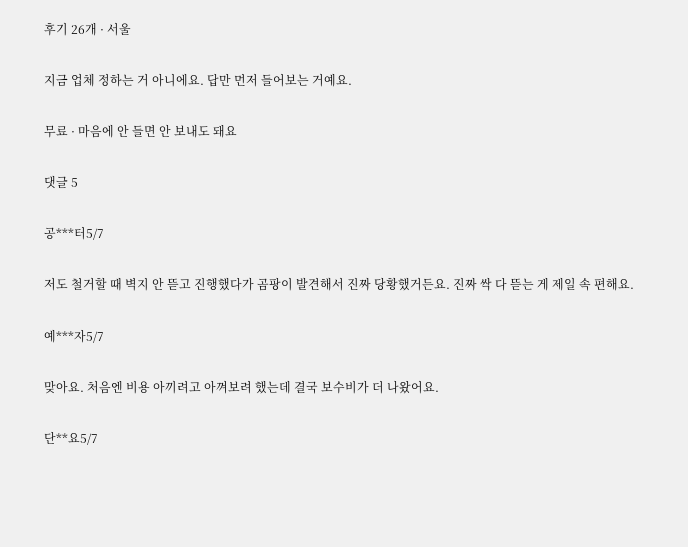후기 26개 · 서울

지금 업체 정하는 거 아니에요. 답만 먼저 들어보는 거예요.

무료 · 마음에 안 들면 안 보내도 돼요

댓글 5

공***터5/7

저도 철거할 때 벽지 안 뜯고 진행했다가 곰팡이 발견해서 진짜 당황했거든요. 진짜 싹 다 뜯는 게 제일 속 편해요.

예***자5/7

맞아요. 처음엔 비용 아끼려고 아껴보려 했는데 결국 보수비가 더 나왔어요.

단**요5/7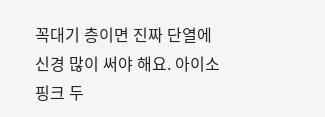꼭대기 층이면 진짜 단열에 신경 많이 써야 해요. 아이소핑크 두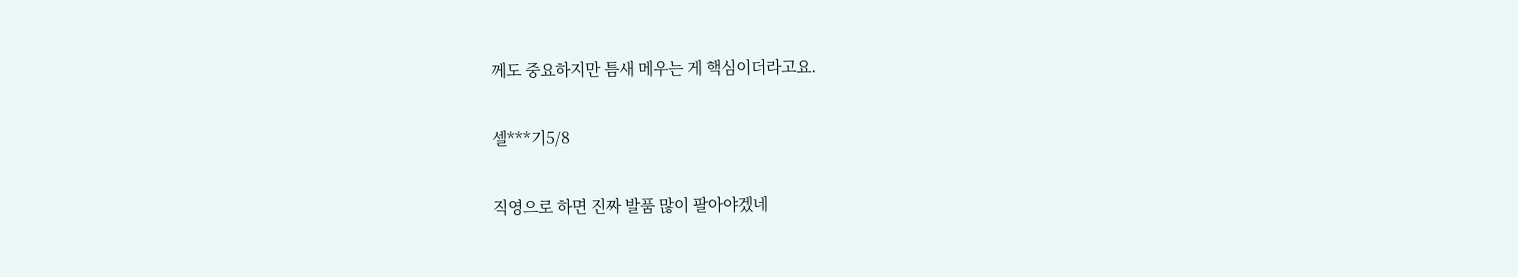께도 중요하지만 틈새 메우는 게 핵심이더라고요.

셀***기5/8

직영으로 하면 진짜 발품 많이 팔아야겠네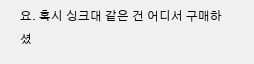요. 혹시 싱크대 같은 건 어디서 구매하셨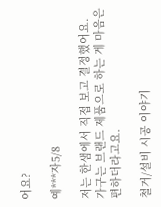어요?

예***자5/8

저는 한샘에서 직접 보고 결정했어요. 가구는 브랜드 제품으로 하는 게 마음은 편하더라고요.

철거/설비 시공 이야기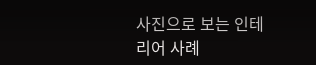사진으로 보는 인테리어 사례